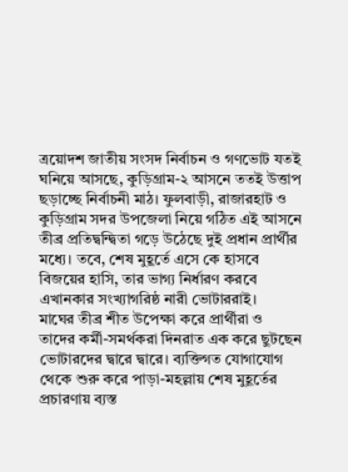ত্রয়োদশ জাতীয় সংসদ নির্বাচন ও গণভোট যতই ঘনিয়ে আসছে, কুড়িগ্রাম-২ আসনে ততই উত্তাপ ছড়াচ্ছে নির্বাচনী মাঠ। ফুলবাড়ী, রাজারহাট ও কুড়িগ্রাম সদর উপজেলা নিয়ে গঠিত এই আসনে তীব্র প্রতিদ্বন্দ্বিতা গড়ে উঠেছে দুই প্রধান প্রার্থীর মধ্যে। তবে, শেষ মুহূর্তে এসে কে হাসবে বিজয়ের হাসি, তার ভাগ্য নির্ধারণ করবে এখানকার সংখ্যাগরিষ্ঠ নারী ভোটাররাই।
মাঘের তীব্র শীত উপেক্ষা করে প্রার্থীরা ও তাদের কর্মী-সমর্থকরা দিনরাত এক করে ছুটছেন ভোটারদের দ্বারে দ্বারে। ব্যক্তিগত যোগাযোগ থেকে শুরু করে পাড়া-মহল্লায় শেষ মুহূর্তের প্রচারণায় ব্যস্ত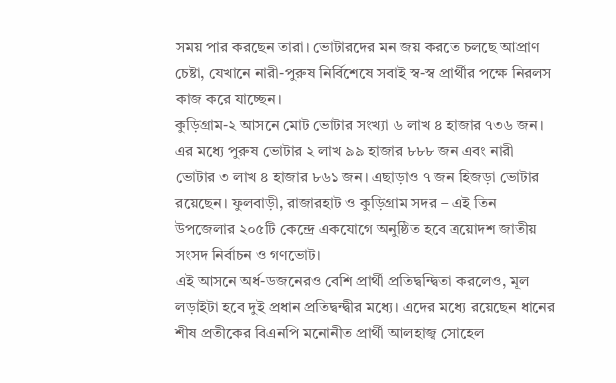সময় পার করছেন তারা। ভোটারদের মন জয় করতে চলছে আপ্রাণ চেষ্টা, যেখানে নারী-পুরুষ নির্বিশেষে সবাই স্ব-স্ব প্রার্থীর পক্ষে নিরলস কাজ করে যাচ্ছেন।
কুড়িগ্রাম-২ আসনে মোট ভোটার সংখ্যা ৬ লাখ ৪ হাজার ৭৩৬ জন। এর মধ্যে পুরুষ ভোটার ২ লাখ ৯৯ হাজার ৮৮৮ জন এবং নারী ভোটার ৩ লাখ ৪ হাজার ৮৬১ জন। এছাড়াও ৭ জন হিজড়া ভোটার রয়েছেন। ফুলবাড়ী, রাজারহাট ও কুড়িগ্রাম সদর – এই তিন উপজেলার ২০৫টি কেন্দ্রে একযোগে অনুষ্ঠিত হবে ত্রয়োদশ জাতীয় সংসদ নির্বাচন ও গণভোট।
এই আসনে অর্ধ-ডজনেরও বেশি প্রার্থী প্রতিদ্বন্দ্বিতা করলেও, মূল লড়াইটা হবে দুই প্রধান প্রতিদ্বন্দ্বীর মধ্যে। এদের মধ্যে রয়েছেন ধানের শীষ প্রতীকের বিএনপি মনোনীত প্রার্থী আলহাজ্ব সোহেল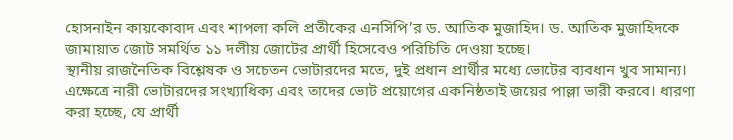হোসনাইন কায়কোবাদ এবং শাপলা কলি প্রতীকের এনসিপি’র ড. আতিক মুজাহিদ। ড. আতিক মুজাহিদকে জামায়াত জোট সমর্থিত ১১ দলীয় জোটের প্রার্থী হিসেবেও পরিচিতি দেওয়া হচ্ছে।
স্থানীয় রাজনৈতিক বিশ্লেষক ও সচেতন ভোটারদের মতে, দুই প্রধান প্রার্থীর মধ্যে ভোটের ব্যবধান খুব সামান্য। এক্ষেত্রে নারী ভোটারদের সংখ্যাধিক্য এবং তাদের ভোট প্রয়োগের একনিষ্ঠতাই জয়ের পাল্লা ভারী করবে। ধারণা করা হচ্ছে, যে প্রার্থী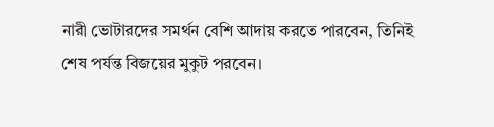নারী ভোটারদের সমর্থন বেশি আদায় করতে পারবেন, তিনিই শেষ পর্যন্ত বিজয়ের মুকুট পরবেন।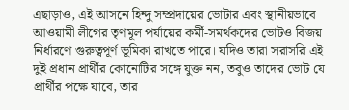এছাড়াও, এই আসনে হিন্দু সম্প্রদায়ের ভোটার এবং স্থানীয়ভাবে আওয়ামী লীগের তৃণমূল পর্যায়ের কর্মী-সমর্থকদের ভোটও বিজয় নির্ধারণে গুরুত্বপূর্ণ ভূমিকা রাখতে পারে। যদিও তারা সরাসরি এই দুই প্রধান প্রার্থীর কোনোটির সঙ্গে যুক্ত নন, তবুও তাদের ভোট যে প্রার্থীর পক্ষে যাবে, তার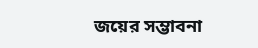জয়ের সম্ভাবনা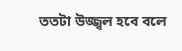ততটা উজ্জ্বল হবে বলে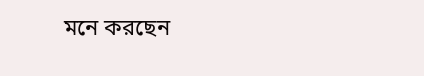মনে করছেন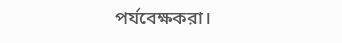পর্যবেক্ষকরা।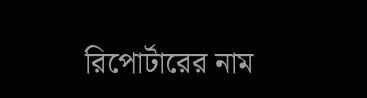রিপোর্টারের নাম